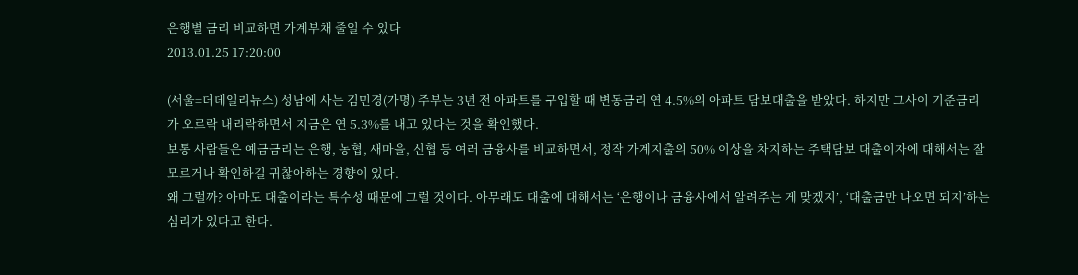은행별 금리 비교하면 가계부채 줄일 수 있다
2013.01.25 17:20:00

(서울=더데일리뉴스) 성남에 사는 김민경(가명) 주부는 3년 전 아파트를 구입할 때 변동금리 연 4.5%의 아파트 담보대출을 받았다. 하지만 그사이 기준금리가 오르락 내리락하면서 지금은 연 5.3%를 내고 있다는 것을 확인했다.
보통 사람들은 예금금리는 은행, 농협, 새마을, 신협 등 여러 금융사를 비교하면서, 정작 가계지출의 50% 이상을 차지하는 주택담보 대출이자에 대해서는 잘 모르거나 확인하길 귀찮아하는 경향이 있다.
왜 그럴까? 아마도 대출이라는 특수성 때문에 그럴 것이다. 아무래도 대출에 대해서는 ‘은행이나 금융사에서 알려주는 게 맞겠지’, ‘대출금만 나오면 되지’하는 심리가 있다고 한다.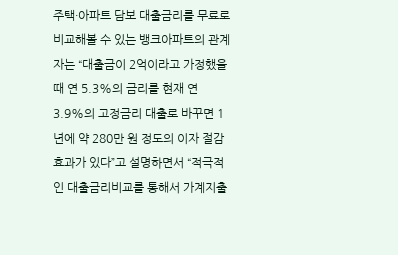주택·아파트 담보 대출금리를 무료로 비교해볼 수 있는 뱅크아파트의 관계자는 “대출금이 2억이라고 가정했을 때 연 5.3%의 금리를 현재 연 3.9%의 고정금리 대출로 바꾸면 1년에 약 280만 원 정도의 이자 절감효과가 있다”고 설명하면서 “적극적인 대출금리비교를 통해서 가계지출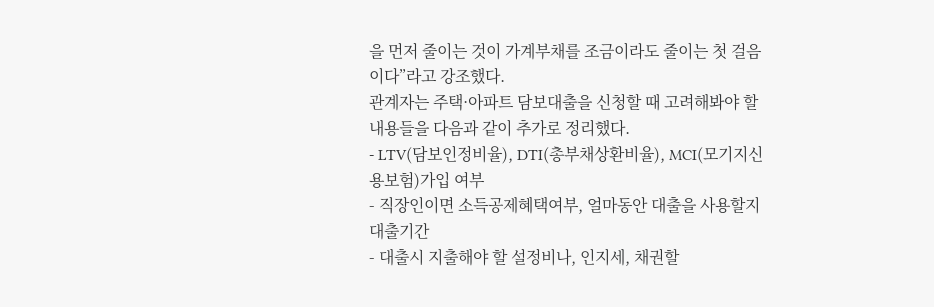을 먼저 줄이는 것이 가계부채를 조금이라도 줄이는 첫 걸음이다”라고 강조했다.
관계자는 주택·아파트 담보대출을 신청할 때 고려해봐야 할 내용들을 다음과 같이 추가로 정리했다.
- LTV(담보인정비율), DTI(총부채상환비율), MCI(모기지신용보험)가입 여부
- 직장인이면 소득공제혜택여부, 얼마동안 대출을 사용할지 대출기간
- 대출시 지출해야 할 설정비나, 인지세, 채권할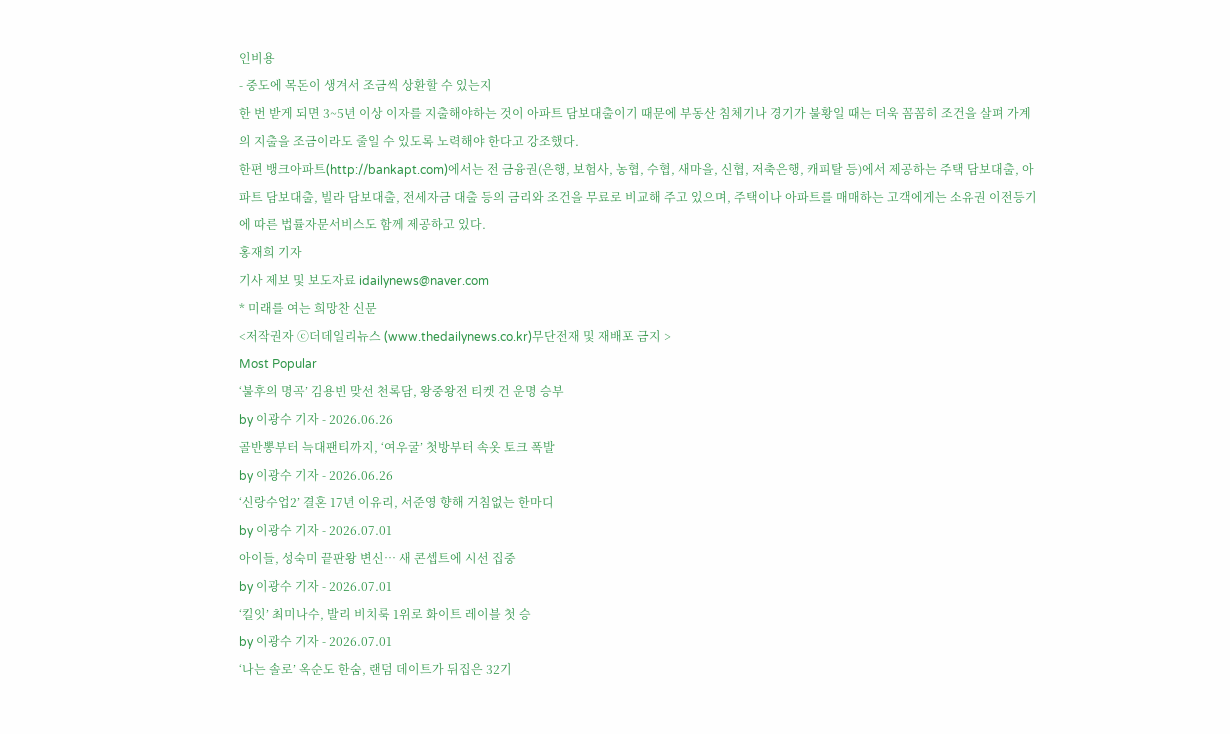인비용
- 중도에 목돈이 생겨서 조금씩 상환할 수 있는지
한 번 받게 되면 3~5년 이상 이자를 지출해야하는 것이 아파트 담보대출이기 때문에 부동산 침체기나 경기가 불황일 때는 더욱 꼼꼼히 조건을 살펴 가계의 지출을 조금이라도 줄일 수 있도록 노력해야 한다고 강조했다.
한편 뱅크아파트(http://bankapt.com)에서는 전 금융권(은행, 보험사, 농협, 수협, 새마을, 신협, 저축은행, 캐피탈 등)에서 제공하는 주택 담보대출, 아파트 담보대출, 빌라 담보대출, 전세자금 대출 등의 금리와 조건을 무료로 비교해 주고 있으며, 주택이나 아파트를 매매하는 고객에게는 소유권 이전등기에 따른 법률자문서비스도 함께 제공하고 있다.
홍재희 기자
기사 제보 및 보도자료 idailynews@naver.com
* 미래를 여는 희망찬 신문
<저작권자 ⓒ더데일리뉴스 (www.thedailynews.co.kr)무단전재 및 재배포 금지 >
Most Popular
‘불후의 명곡’ 김용빈 맞선 천록담, 왕중왕전 티켓 건 운명 승부
by 이광수 기자 - 2026.06.26
골반뽕부터 늑대팬티까지, ‘여우굴’ 첫방부터 속옷 토크 폭발
by 이광수 기자 - 2026.06.26
‘신랑수업2’ 결혼 17년 이유리, 서준영 향해 거침없는 한마디
by 이광수 기자 - 2026.07.01
아이들, 성숙미 끝판왕 변신… 새 콘셉트에 시선 집중
by 이광수 기자 - 2026.07.01
‘킬잇’ 최미나수, 발리 비치룩 1위로 화이트 레이블 첫 승
by 이광수 기자 - 2026.07.01
‘나는 솔로’ 옥순도 한숨, 랜덤 데이트가 뒤집은 32기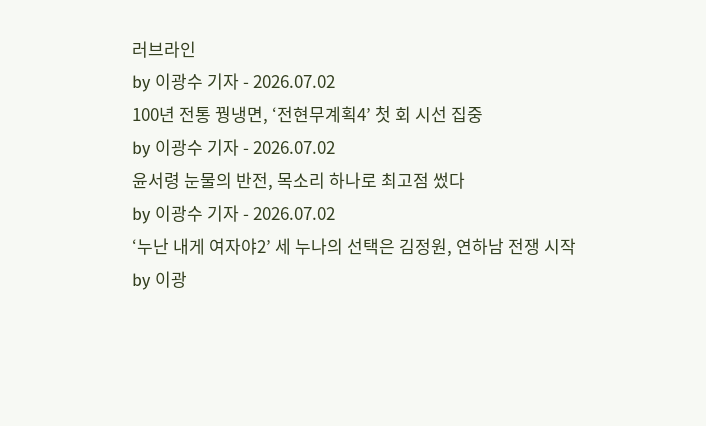러브라인
by 이광수 기자 - 2026.07.02
100년 전통 꿩냉면, ‘전현무계획4’ 첫 회 시선 집중
by 이광수 기자 - 2026.07.02
윤서령 눈물의 반전, 목소리 하나로 최고점 썼다
by 이광수 기자 - 2026.07.02
‘누난 내게 여자야2’ 세 누나의 선택은 김정원, 연하남 전쟁 시작
by 이광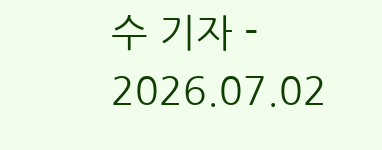수 기자 - 2026.07.02